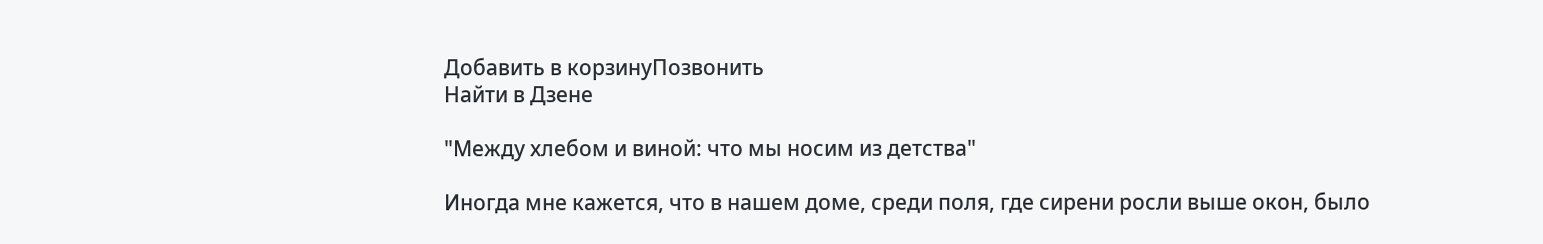Добавить в корзинуПозвонить
Найти в Дзене

"Между хлебом и виной: что мы носим из детства"

Иногда мне кажется, что в нашем доме, среди поля, где сирени росли выше окон, было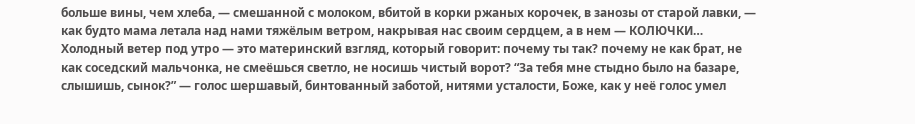больше вины, чем хлеба, — смешанной с молоком, вбитой в корки ржаных корочек, в занозы от старой лавки, — как будто мама летала над нами тяжёлым ветром, накрывая нас своим сердцем, а в нем — КОЛЮЧКИ… Холодный ветер под утро — это материнский взгляд, который говорит: почему ты так? почему не как брат, не как соседский мальчонка, не смеёшься светло, не носишь чистый ворот? “За тебя мне стыдно было на базаре, слышишь, сынок?” — голос шершавый, бинтованный заботой, нитями усталости, Боже, как у неё голос умел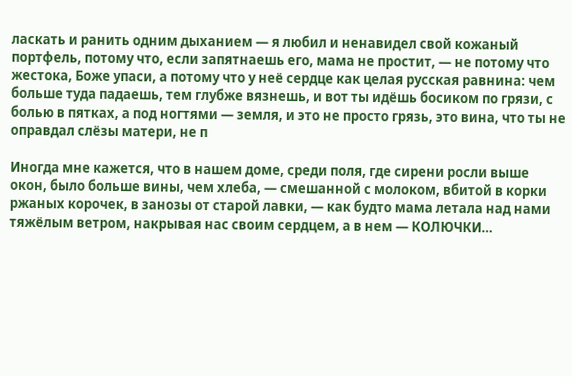ласкать и ранить одним дыханием — я любил и ненавидел свой кожаный портфель, потому что, если запятнаешь его, мама не простит, — не потому что жестока, Боже упаси, а потому что у неё сердце как целая русская равнина: чем больше туда падаешь, тем глубже вязнешь, и вот ты идёшь босиком по грязи, с болью в пятках, а под ногтями — земля, и это не просто грязь, это вина, что ты не оправдал слёзы матери, не п

Иногда мне кажется, что в нашем доме, среди поля, где сирени росли выше окон, было больше вины, чем хлеба, — смешанной с молоком, вбитой в корки ржаных корочек, в занозы от старой лавки, — как будто мама летала над нами тяжёлым ветром, накрывая нас своим сердцем, а в нем — КОЛЮЧКИ…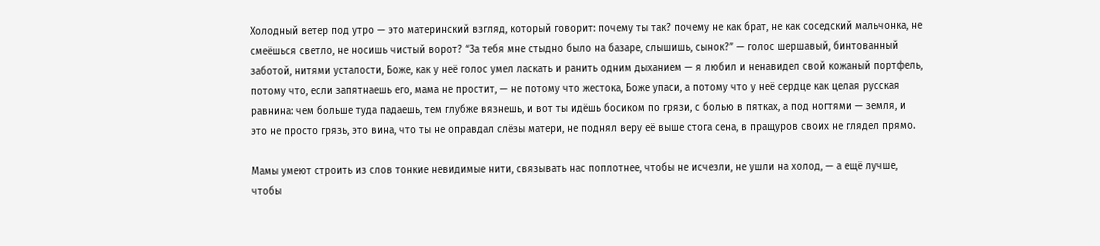Холодный ветер под утро — это материнский взгляд, который говорит: почему ты так? почему не как брат, не как соседский мальчонка, не смеёшься светло, не носишь чистый ворот? “За тебя мне стыдно было на базаре, слышишь, сынок?” — голос шершавый, бинтованный заботой, нитями усталости, Боже, как у неё голос умел ласкать и ранить одним дыханием — я любил и ненавидел свой кожаный портфель, потому что, если запятнаешь его, мама не простит, — не потому что жестока, Боже упаси, а потому что у неё сердце как целая русская равнина: чем больше туда падаешь, тем глубже вязнешь, и вот ты идёшь босиком по грязи, с болью в пятках, а под ногтями — земля, и это не просто грязь, это вина, что ты не оправдал слёзы матери, не поднял веру её выше стога сена, в пращуров своих не глядел прямо.

Мамы умеют строить из слов тонкие невидимые нити, связывать нас поплотнее, чтобы не исчезли, не ушли на холод, — а ещё лучше, чтобы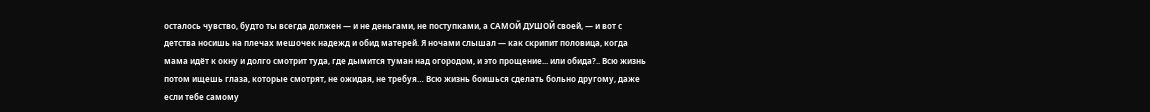осталось чувство, будто ты всегда должен — и не деньгами, не поступками, а САМОЙ ДУШОЙ своей, — и вот с детства носишь на плечах мешочек надежд и обид матерей. Я ночами слышал — как скрипит половица, когда мама идёт к окну и долго смотрит туда, где дымится туман над огородом, и это прощение... или обида?.. Всю жизнь потом ищешь глаза, которые смотрят, не ожидая, не требуя… Всю жизнь боишься сделать больно другому, даже если тебе самому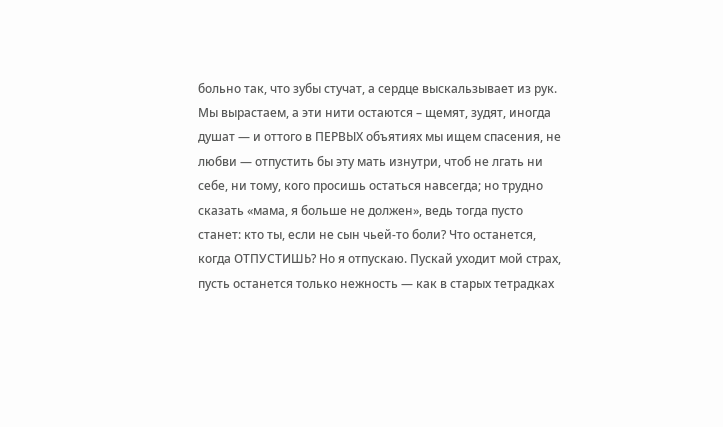больно так, что зубы стучат, а сердце выскальзывает из рук. Мы вырастаем, а эти нити остаются – щемят, зудят, иногда душат — и оттого в ПЕРВЫХ объятиях мы ищем спасения, не любви — отпустить бы эту мать изнутри, чтоб не лгать ни себе, ни тому, кого просишь остаться навсегда; но трудно сказать «мама, я больше не должен», ведь тогда пусто станет: кто ты, если не сын чьей-то боли? Что останется, когда ОТПУСТИШЬ? Но я отпускаю. Пускай уходит мой страх, пусть останется только нежность — как в старых тетрадках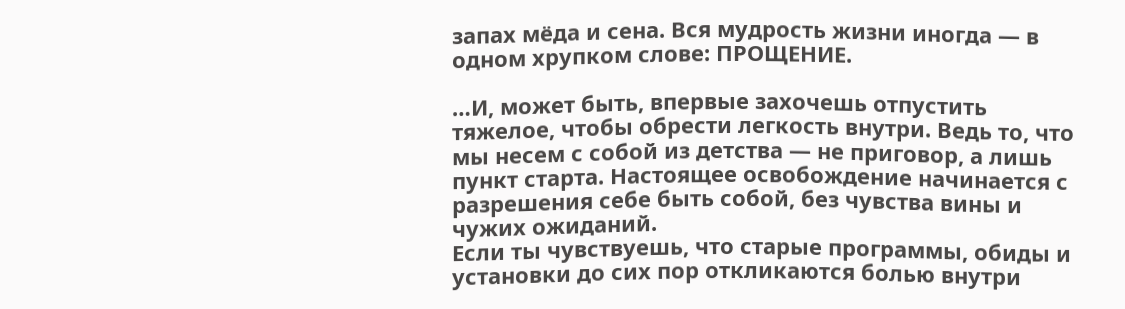запах мёда и сена. Вся мудрость жизни иногда — в одном хрупком слове: ПРОЩЕНИЕ.

…И, может быть, впервые захочешь отпустить тяжелое, чтобы обрести легкость внутри. Ведь то, что мы несем с собой из детства — не приговор, а лишь пункт старта. Настоящее освобождение начинается с разрешения себе быть собой, без чувства вины и чужих ожиданий.
Если ты чувствуешь, что старые программы, обиды и установки до сих пор откликаются болью внутри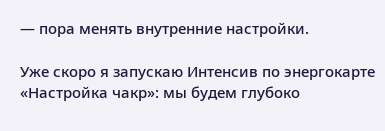— пора менять внутренние настройки.

Уже скоро я запускаю Интенсив по энергокарте «Настройка чакр»: мы будем глубоко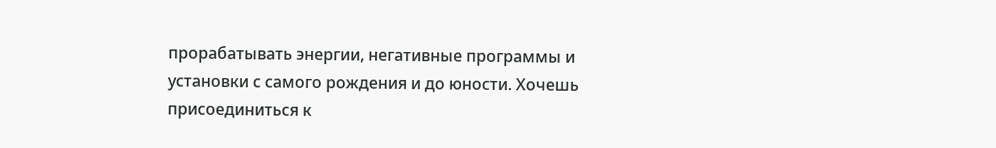прорабатывать энергии, негативные программы и установки с самого рождения и до юности. Хочешь присоединиться к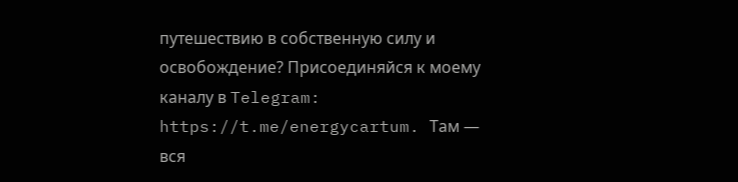путешествию в собственную силу и освобождение? Присоединяйся к моему каналу в Telegram:
https://t.me/energycartum. Там — вся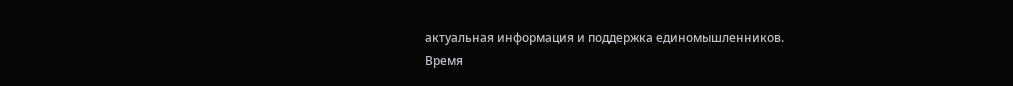актуальная информация и поддержка единомышленников.
Время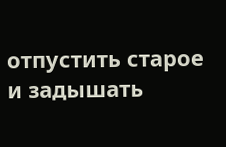отпустить старое и задышать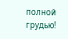полной грудью!